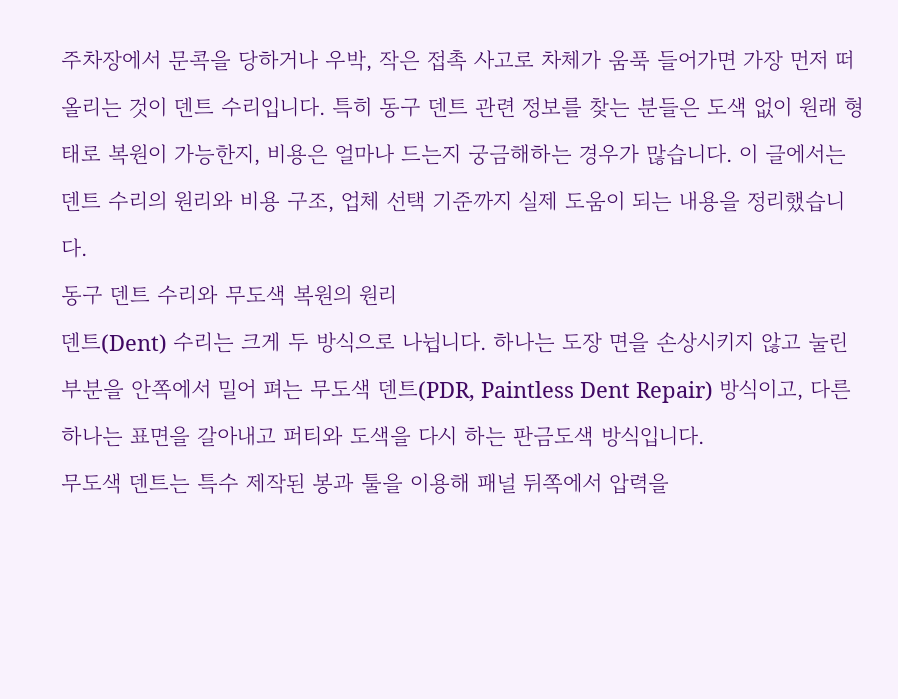주차장에서 문콕을 당하거나 우박, 작은 접촉 사고로 차체가 움푹 들어가면 가장 먼저 떠올리는 것이 덴트 수리입니다. 특히 동구 덴트 관련 정보를 찾는 분들은 도색 없이 원래 형태로 복원이 가능한지, 비용은 얼마나 드는지 궁금해하는 경우가 많습니다. 이 글에서는 덴트 수리의 원리와 비용 구조, 업체 선택 기준까지 실제 도움이 되는 내용을 정리했습니다.
동구 덴트 수리와 무도색 복원의 원리
덴트(Dent) 수리는 크게 두 방식으로 나뉩니다. 하나는 도장 면을 손상시키지 않고 눌린 부분을 안쪽에서 밀어 펴는 무도색 덴트(PDR, Paintless Dent Repair) 방식이고, 다른 하나는 표면을 갈아내고 퍼티와 도색을 다시 하는 판금도색 방식입니다.
무도색 덴트는 특수 제작된 봉과 툴을 이용해 패널 뒤쪽에서 압력을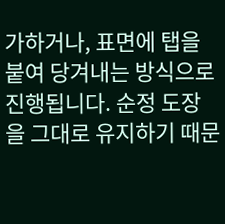가하거나, 표면에 탭을 붙여 당겨내는 방식으로 진행됩니다. 순정 도장을 그대로 유지하기 때문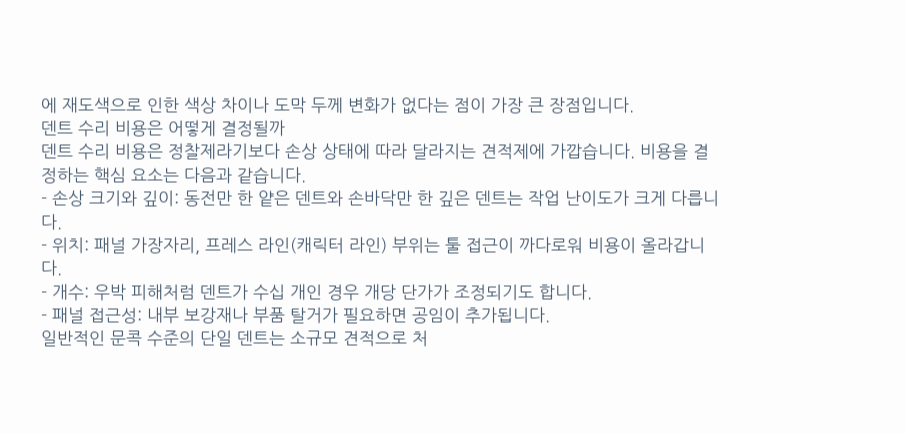에 재도색으로 인한 색상 차이나 도막 두께 변화가 없다는 점이 가장 큰 장점입니다.
덴트 수리 비용은 어떻게 결정될까
덴트 수리 비용은 정찰제라기보다 손상 상태에 따라 달라지는 견적제에 가깝습니다. 비용을 결정하는 핵심 요소는 다음과 같습니다.
- 손상 크기와 깊이: 동전만 한 얕은 덴트와 손바닥만 한 깊은 덴트는 작업 난이도가 크게 다릅니다.
- 위치: 패널 가장자리, 프레스 라인(캐릭터 라인) 부위는 툴 접근이 까다로워 비용이 올라갑니다.
- 개수: 우박 피해처럼 덴트가 수십 개인 경우 개당 단가가 조정되기도 합니다.
- 패널 접근성: 내부 보강재나 부품 탈거가 필요하면 공임이 추가됩니다.
일반적인 문콕 수준의 단일 덴트는 소규모 견적으로 처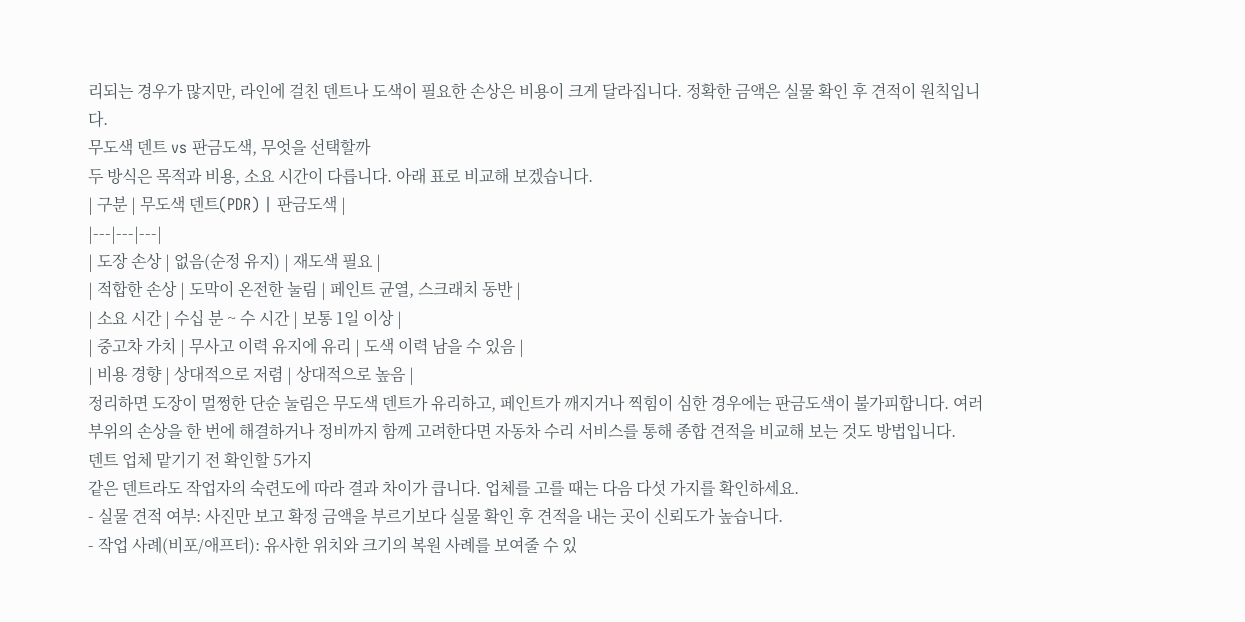리되는 경우가 많지만, 라인에 걸친 덴트나 도색이 필요한 손상은 비용이 크게 달라집니다. 정확한 금액은 실물 확인 후 견적이 원칙입니다.
무도색 덴트 vs 판금도색, 무엇을 선택할까
두 방식은 목적과 비용, 소요 시간이 다릅니다. 아래 표로 비교해 보겠습니다.
| 구분 | 무도색 덴트(PDR) | 판금도색 |
|---|---|---|
| 도장 손상 | 없음(순정 유지) | 재도색 필요 |
| 적합한 손상 | 도막이 온전한 눌림 | 페인트 균열, 스크래치 동반 |
| 소요 시간 | 수십 분 ~ 수 시간 | 보통 1일 이상 |
| 중고차 가치 | 무사고 이력 유지에 유리 | 도색 이력 남을 수 있음 |
| 비용 경향 | 상대적으로 저렴 | 상대적으로 높음 |
정리하면 도장이 멀쩡한 단순 눌림은 무도색 덴트가 유리하고, 페인트가 깨지거나 찍힘이 심한 경우에는 판금도색이 불가피합니다. 여러 부위의 손상을 한 번에 해결하거나 정비까지 함께 고려한다면 자동차 수리 서비스를 통해 종합 견적을 비교해 보는 것도 방법입니다.
덴트 업체 맡기기 전 확인할 5가지
같은 덴트라도 작업자의 숙련도에 따라 결과 차이가 큽니다. 업체를 고를 때는 다음 다섯 가지를 확인하세요.
- 실물 견적 여부: 사진만 보고 확정 금액을 부르기보다 실물 확인 후 견적을 내는 곳이 신뢰도가 높습니다.
- 작업 사례(비포/애프터): 유사한 위치와 크기의 복원 사례를 보여줄 수 있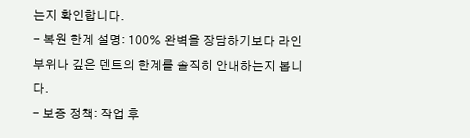는지 확인합니다.
- 복원 한계 설명: 100% 완벽을 장담하기보다 라인 부위나 깊은 덴트의 한계를 솔직히 안내하는지 봅니다.
- 보증 정책: 작업 후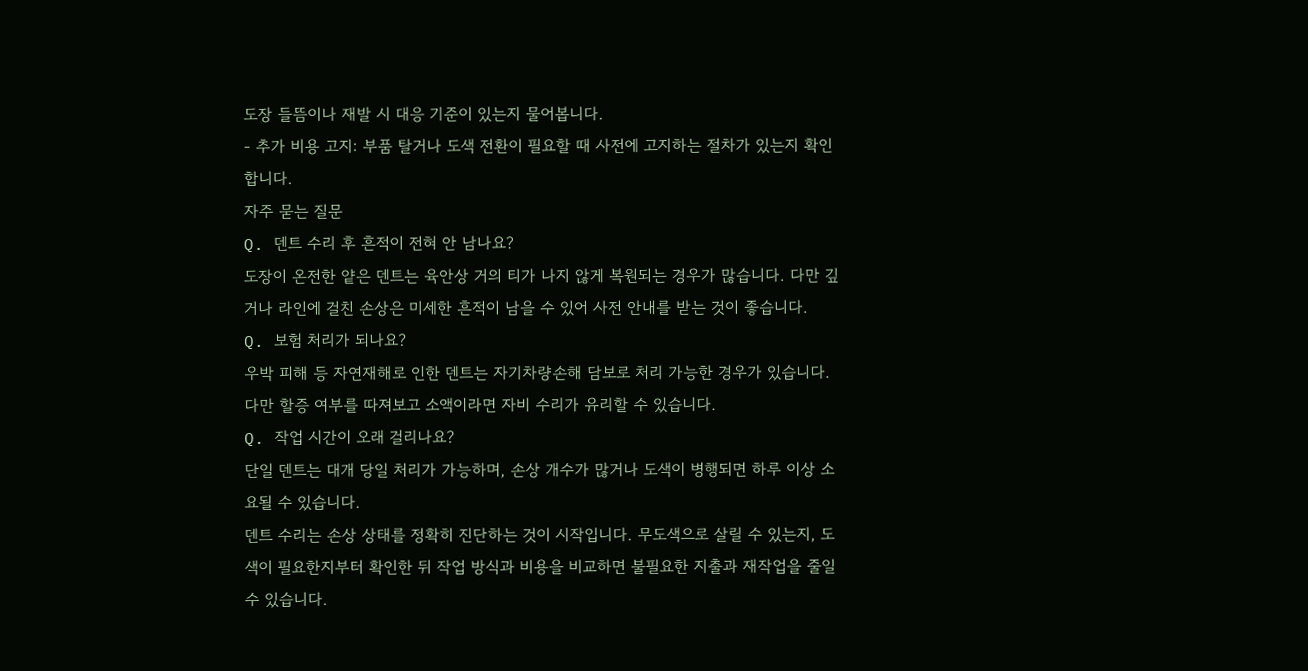도장 들뜸이나 재발 시 대응 기준이 있는지 물어봅니다.
- 추가 비용 고지: 부품 탈거나 도색 전환이 필요할 때 사전에 고지하는 절차가 있는지 확인합니다.
자주 묻는 질문
Q. 덴트 수리 후 흔적이 전혀 안 남나요?
도장이 온전한 얕은 덴트는 육안상 거의 티가 나지 않게 복원되는 경우가 많습니다. 다만 깊거나 라인에 걸친 손상은 미세한 흔적이 남을 수 있어 사전 안내를 받는 것이 좋습니다.
Q. 보험 처리가 되나요?
우박 피해 등 자연재해로 인한 덴트는 자기차량손해 담보로 처리 가능한 경우가 있습니다. 다만 할증 여부를 따져보고 소액이라면 자비 수리가 유리할 수 있습니다.
Q. 작업 시간이 오래 걸리나요?
단일 덴트는 대개 당일 처리가 가능하며, 손상 개수가 많거나 도색이 병행되면 하루 이상 소요될 수 있습니다.
덴트 수리는 손상 상태를 정확히 진단하는 것이 시작입니다. 무도색으로 살릴 수 있는지, 도색이 필요한지부터 확인한 뒤 작업 방식과 비용을 비교하면 불필요한 지출과 재작업을 줄일 수 있습니다.